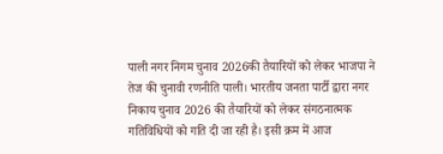पाली नगर निगम चुनाव 2026की तैयारियों को लेकर भाजपा ने तेज की चुनावी रणनीति पाली। भारतीय जनता पार्टी द्वारा नगर निकाय चुनाव 2026 की तैयारियों को लेकर संगठनात्मक गतिविधियों को गति दी जा रही है। इसी क्रम में आज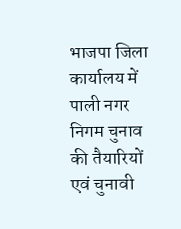भाजपा जिला कार्यालय में पाली नगर निगम चुनाव की तैयारियों एवं चुनावी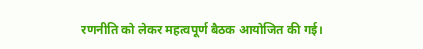रणनीति को लेकर महत्वपूर्ण बैठक आयोजित की गई।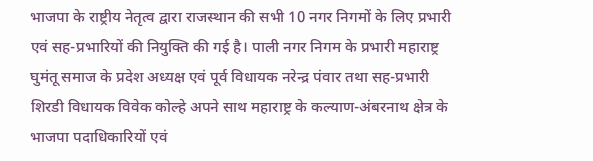भाजपा के राष्ट्रीय नेतृत्व द्वारा राजस्थान की सभी 10 नगर निगमों के लिए प्रभारी एवं सह-प्रभारियों की नियुक्ति की गई है। पाली नगर निगम के प्रभारी महाराष्ट्र घुमंतू समाज के प्रदेश अध्यक्ष एवं पूर्व विधायक नरेन्द्र पंवार तथा सह-प्रभारी शिरडी विधायक विवेक कोल्हे अपने साथ महाराष्ट्र के कल्याण-अंबरनाथ क्षेत्र के भाजपा पदाधिकारियों एवं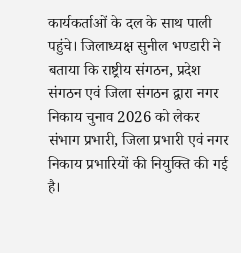कार्यकर्ताओं के दल के साथ पाली पहुंचे। जिलाध्यक्ष सुनील भण्डारी ने बताया कि राष्ट्रीय संगठन, प्रदेश संगठन एवं जिला संगठन द्वारा नगर निकाय चुनाव 2026 को लेकर संभाग प्रभारी, जिला प्रभारी एवं नगर निकाय प्रभारियों की नियुक्ति की गई है।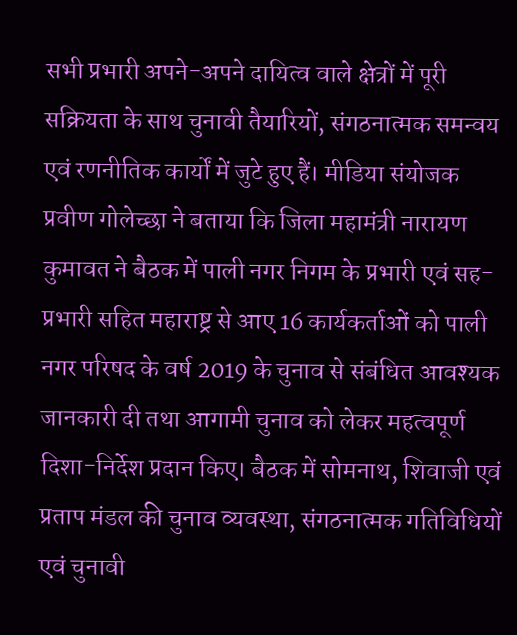सभी प्रभारी अपने-अपने दायित्व वाले क्षेत्रों में पूरी सक्रियता के साथ चुनावी तैयारियों, संगठनात्मक समन्वय एवं रणनीतिक कार्यों में जुटे हुए हैं। मीडिया संयोजक प्रवीण गोलेच्छा ने बताया कि जिला महामंत्री नारायण कुमावत ने बैठक में पाली नगर निगम के प्रभारी एवं सह-प्रभारी सहित महाराष्ट्र से आए 16 कार्यकर्ताओं को पाली नगर परिषद के वर्ष 2019 के चुनाव से संबंधित आवश्यक जानकारी दी तथा आगामी चुनाव को लेकर महत्वपूर्ण दिशा-निर्देश प्रदान किए। बैठक में सोमनाथ, शिवाजी एवं प्रताप मंडल की चुनाव व्यवस्था, संगठनात्मक गतिविधियों एवं चुनावी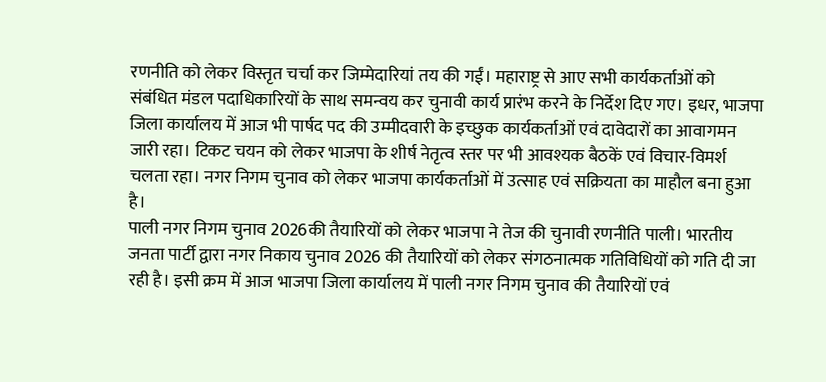रणनीति को लेकर विस्तृत चर्चा कर जिम्मेदारियां तय की गईं। महाराष्ट्र से आए सभी कार्यकर्ताओं को संबंधित मंडल पदाधिकारियों के साथ समन्वय कर चुनावी कार्य प्रारंभ करने के निर्देश दिए गए। इधर, भाजपा जिला कार्यालय में आज भी पार्षद पद की उम्मीदवारी के इच्छुक कार्यकर्ताओं एवं दावेदारों का आवागमन जारी रहा। टिकट चयन को लेकर भाजपा के शीर्ष नेतृत्व स्तर पर भी आवश्यक बैठकें एवं विचार-विमर्श चलता रहा। नगर निगम चुनाव को लेकर भाजपा कार्यकर्ताओं में उत्साह एवं सक्रियता का माहौल बना हुआ है।
पाली नगर निगम चुनाव 2026की तैयारियों को लेकर भाजपा ने तेज की चुनावी रणनीति पाली। भारतीय जनता पार्टी द्वारा नगर निकाय चुनाव 2026 की तैयारियों को लेकर संगठनात्मक गतिविधियों को गति दी जा रही है। इसी क्रम में आज भाजपा जिला कार्यालय में पाली नगर निगम चुनाव की तैयारियों एवं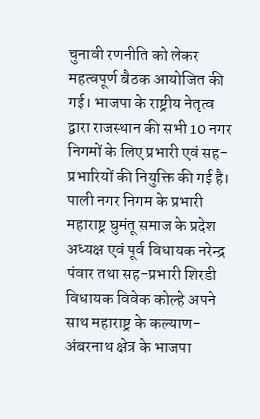चुनावी रणनीति को लेकर महत्वपूर्ण बैठक आयोजित की गई। भाजपा के राष्ट्रीय नेतृत्व द्वारा राजस्थान की सभी 10 नगर निगमों के लिए प्रभारी एवं सह-प्रभारियों की नियुक्ति की गई है। पाली नगर निगम के प्रभारी महाराष्ट्र घुमंतू समाज के प्रदेश अध्यक्ष एवं पूर्व विधायक नरेन्द्र पंवार तथा सह-प्रभारी शिरडी विधायक विवेक कोल्हे अपने साथ महाराष्ट्र के कल्याण-अंबरनाथ क्षेत्र के भाजपा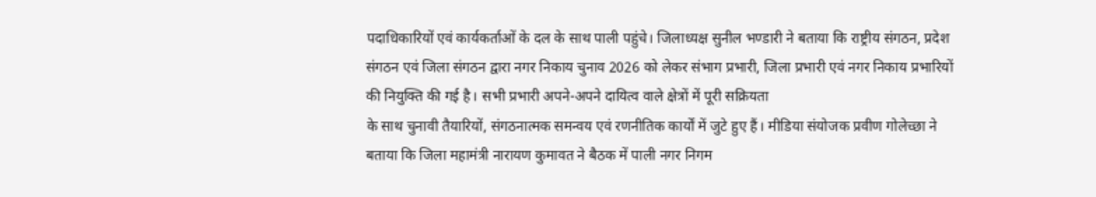पदाधिकारियों एवं कार्यकर्ताओं के दल के साथ पाली पहुंचे। जिलाध्यक्ष सुनील भण्डारी ने बताया कि राष्ट्रीय संगठन, प्रदेश संगठन एवं जिला संगठन द्वारा नगर निकाय चुनाव 2026 को लेकर संभाग प्रभारी, जिला प्रभारी एवं नगर निकाय प्रभारियों की नियुक्ति की गई है। सभी प्रभारी अपने-अपने दायित्व वाले क्षेत्रों में पूरी सक्रियता
के साथ चुनावी तैयारियों, संगठनात्मक समन्वय एवं रणनीतिक कार्यों में जुटे हुए हैं। मीडिया संयोजक प्रवीण गोलेच्छा ने बताया कि जिला महामंत्री नारायण कुमावत ने बैठक में पाली नगर निगम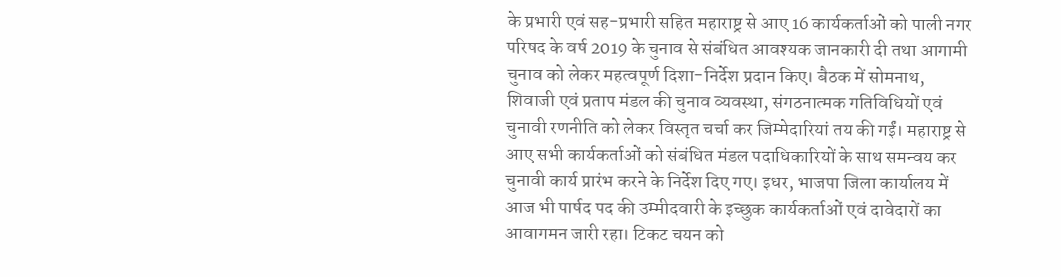के प्रभारी एवं सह-प्रभारी सहित महाराष्ट्र से आए 16 कार्यकर्ताओं को पाली नगर परिषद के वर्ष 2019 के चुनाव से संबंधित आवश्यक जानकारी दी तथा आगामी चुनाव को लेकर महत्वपूर्ण दिशा-निर्देश प्रदान किए। बैठक में सोमनाथ, शिवाजी एवं प्रताप मंडल की चुनाव व्यवस्था, संगठनात्मक गतिविधियों एवं चुनावी रणनीति को लेकर विस्तृत चर्चा कर जिम्मेदारियां तय की गईं। महाराष्ट्र से आए सभी कार्यकर्ताओं को संबंधित मंडल पदाधिकारियों के साथ समन्वय कर चुनावी कार्य प्रारंभ करने के निर्देश दिए गए। इधर, भाजपा जिला कार्यालय में आज भी पार्षद पद की उम्मीदवारी के इच्छुक कार्यकर्ताओं एवं दावेदारों का आवागमन जारी रहा। टिकट चयन को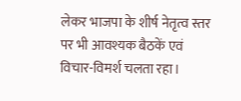लेकर भाजपा के शीर्ष नेतृत्व स्तर पर भी आवश्यक बैठकें एवं विचार-विमर्श चलता रहा।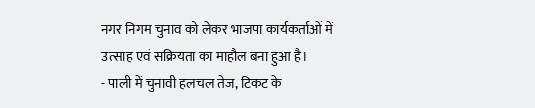नगर निगम चुनाव को लेकर भाजपा कार्यकर्ताओं में उत्साह एवं सक्रियता का माहौल बना हुआ है।
- पाली में चुनावी हलचल तेज, टिकट के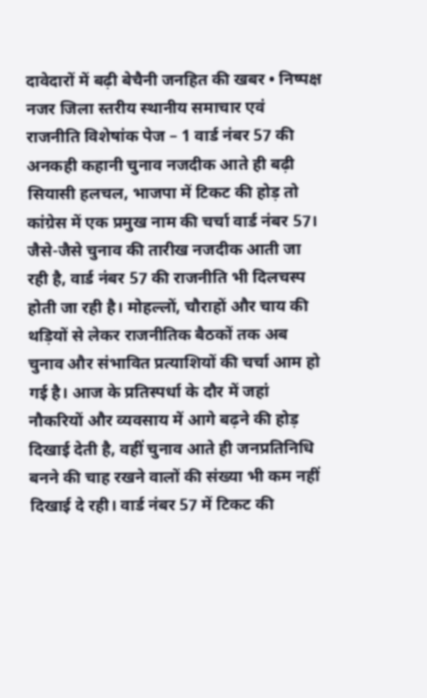दावेदारों में बढ़ी बेचैनी जनहित की खबर • निष्पक्ष नजर जिला स्तरीय स्थानीय समाचार एवं राजनीति विशेषांक पेज – 1 वार्ड नंबर 57 की अनकही कहानी चुनाव नजदीक आते ही बढ़ी सियासी हलचल, भाजपा में टिकट की होड़ तो कांग्रेस में एक प्रमुख नाम की चर्चा वार्ड नंबर 57। जैसे-जैसे चुनाव की तारीख नजदीक आती जा रही है, वार्ड नंबर 57 की राजनीति भी दिलचस्प होती जा रही है। मोहल्लों, चौराहों और चाय की थड़ियों से लेकर राजनीतिक बैठकों तक अब चुनाव और संभावित प्रत्याशियों की चर्चा आम हो गई है। आज के प्रतिस्पर्धा के दौर में जहां नौकरियों और व्यवसाय में आगे बढ़ने की होड़ दिखाई देती है, वहीं चुनाव आते ही जनप्रतिनिधि बनने की चाह रखने वालों की संख्या भी कम नहीं दिखाई दे रही। वार्ड नंबर 57 में टिकट की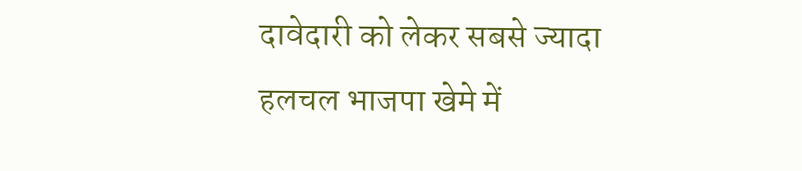दावेदारी को लेकर सबसे ज्यादा हलचल भाजपा खेमे में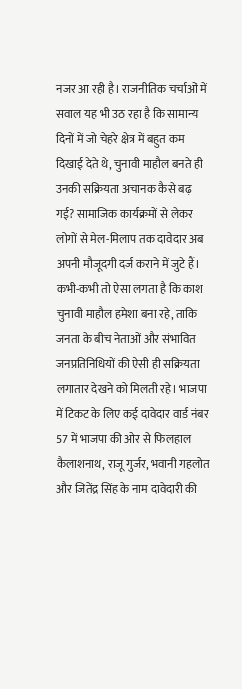नजर आ रही है। राजनीतिक चर्चाओं में सवाल यह भी उठ रहा है कि सामान्य दिनों में जो चेहरे क्षेत्र में बहुत कम दिखाई देते थे, चुनावी माहौल बनते ही उनकी सक्रियता अचानक कैसे बढ़ गई? सामाजिक कार्यक्रमों से लेकर लोगों से मेल-मिलाप तक दावेदार अब अपनी मौजूदगी दर्ज कराने में जुटे हैं। कभी-कभी तो ऐसा लगता है कि काश चुनावी माहौल हमेशा बना रहे, ताकि जनता के बीच नेताओं और संभावित जनप्रतिनिधियों की ऐसी ही सक्रियता लगातार देखने को मिलती रहे। भाजपा में टिकट के लिए कई दावेदार वार्ड नंबर 57 में भाजपा की ओर से फिलहाल कैलाशनाथ, राजू गुर्जर, भवानी गहलोत और जितेंद्र सिंह के नाम दावेदारी की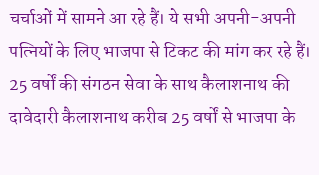चर्चाओं में सामने आ रहे हैं। ये सभी अपनी-अपनी पत्नियों के लिए भाजपा से टिकट की मांग कर रहे हैं। 25 वर्षों की संगठन सेवा के साथ कैलाशनाथ की दावेदारी कैलाशनाथ करीब 25 वर्षों से भाजपा के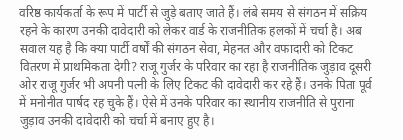वरिष्ठ कार्यकर्ता के रूप में पार्टी से जुड़े बताए जाते हैं। लंबे समय से संगठन में सक्रिय रहने के कारण उनकी दावेदारी को लेकर वार्ड के राजनीतिक हलकों में चर्चा है। अब सवाल यह है कि क्या पार्टी वर्षों की संगठन सेवा, मेहनत और वफादारी को टिकट वितरण में प्राथमिकता देगी? राजू गुर्जर के परिवार का रहा है राजनीतिक जुड़ाव दूसरी ओर राजू गुर्जर भी अपनी पत्नी के लिए टिकट की दावेदारी कर रहे हैं। उनके पिता पूर्व में मनोनीत पार्षद रह चुके हैं। ऐसे में उनके परिवार का स्थानीय राजनीति से पुराना जुड़ाव उनकी दावेदारी को चर्चा में बनाए हुए है।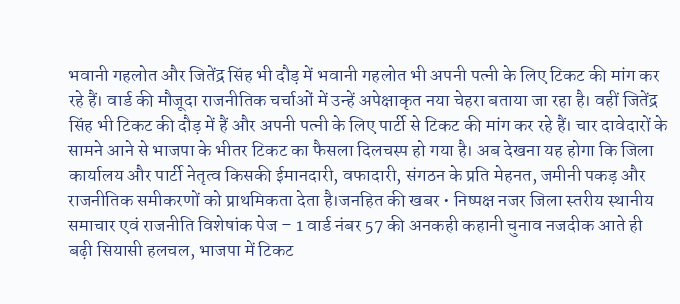भवानी गहलोत और जितेंद्र सिंह भी दौड़ में भवानी गहलोत भी अपनी पत्नी के लिए टिकट की मांग कर रहे हैं। वार्ड की मौजूदा राजनीतिक चर्चाओं में उन्हें अपेक्षाकृत नया चेहरा बताया जा रहा है। वहीं जितेंद्र सिंह भी टिकट की दौड़ में हैं और अपनी पत्नी के लिए पार्टी से टिकट की मांग कर रहे हैं। चार दावेदारों के सामने आने से भाजपा के भीतर टिकट का फैसला दिलचस्प हो गया है। अब देखना यह होगा कि जिला कार्यालय और पार्टी नेतृत्व किसकी ईमानदारी, वफादारी, संगठन के प्रति मेहनत, जमीनी पकड़ और राजनीतिक समीकरणों को प्राथमिकता देता है।जनहित की खबर • निष्पक्ष नजर जिला स्तरीय स्थानीय समाचार एवं राजनीति विशेषांक पेज – 1 वार्ड नंबर 57 की अनकही कहानी चुनाव नजदीक आते ही बढ़ी सियासी हलचल, भाजपा में टिकट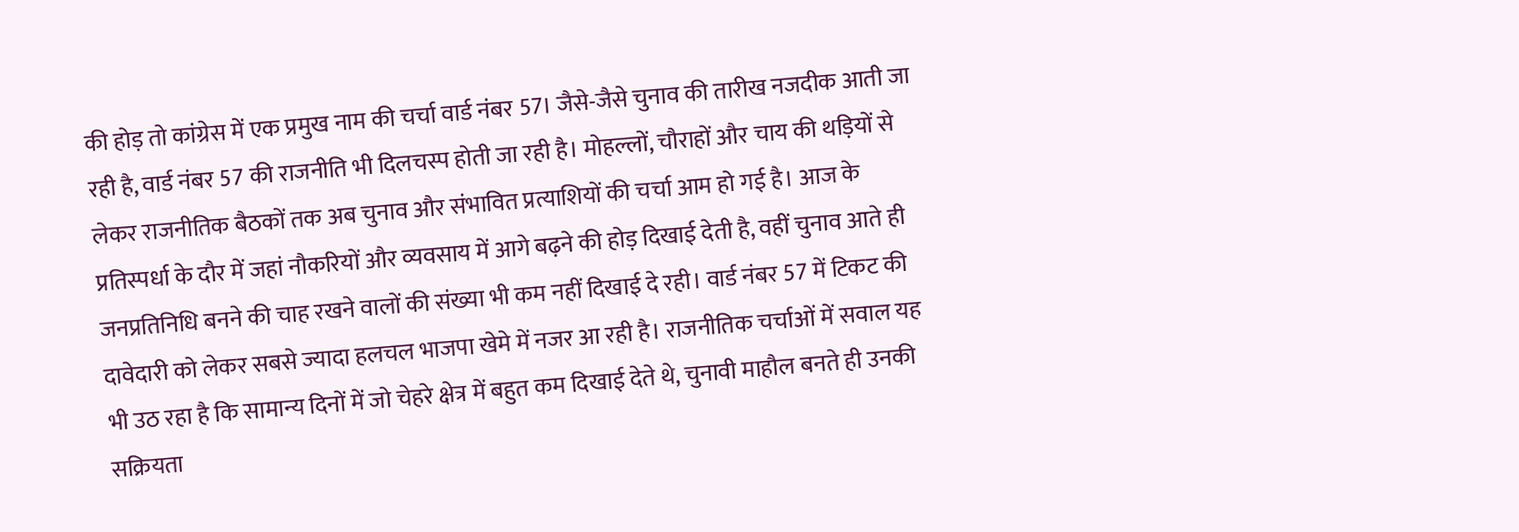की होड़ तो कांग्रेस में एक प्रमुख नाम की चर्चा वार्ड नंबर 57। जैसे-जैसे चुनाव की तारीख नजदीक आती जा रही है, वार्ड नंबर 57 की राजनीति भी दिलचस्प होती जा रही है। मोहल्लों, चौराहों और चाय की थड़ियों से लेकर राजनीतिक बैठकों तक अब चुनाव और संभावित प्रत्याशियों की चर्चा आम हो गई है। आज के प्रतिस्पर्धा के दौर में जहां नौकरियों और व्यवसाय में आगे बढ़ने की होड़ दिखाई देती है, वहीं चुनाव आते ही जनप्रतिनिधि बनने की चाह रखने वालों की संख्या भी कम नहीं दिखाई दे रही। वार्ड नंबर 57 में टिकट की दावेदारी को लेकर सबसे ज्यादा हलचल भाजपा खेमे में नजर आ रही है। राजनीतिक चर्चाओं में सवाल यह भी उठ रहा है कि सामान्य दिनों में जो चेहरे क्षेत्र में बहुत कम दिखाई देते थे, चुनावी माहौल बनते ही उनकी सक्रियता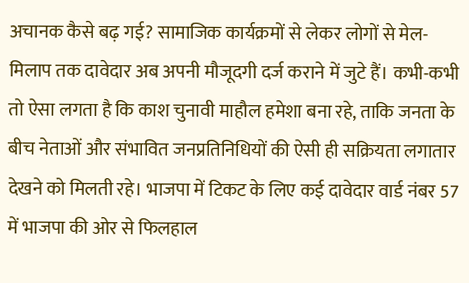अचानक कैसे बढ़ गई? सामाजिक कार्यक्रमों से लेकर लोगों से मेल-मिलाप तक दावेदार अब अपनी मौजूदगी दर्ज कराने में जुटे हैं। कभी-कभी तो ऐसा लगता है कि काश चुनावी माहौल हमेशा बना रहे, ताकि जनता के बीच नेताओं और संभावित जनप्रतिनिधियों की ऐसी ही सक्रियता लगातार देखने को मिलती रहे। भाजपा में टिकट के लिए कई दावेदार वार्ड नंबर 57 में भाजपा की ओर से फिलहाल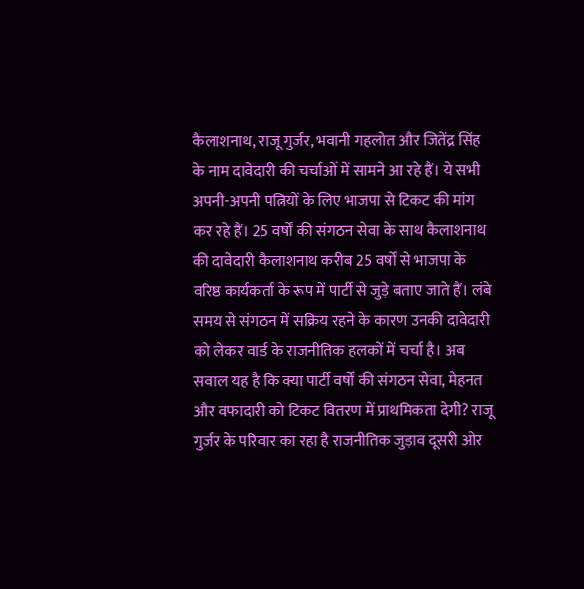कैलाशनाथ, राजू गुर्जर, भवानी गहलोत और जितेंद्र सिंह के नाम दावेदारी की चर्चाओं में सामने आ रहे हैं। ये सभी अपनी-अपनी पत्नियों के लिए भाजपा से टिकट की मांग कर रहे हैं। 25 वर्षों की संगठन सेवा के साथ कैलाशनाथ की दावेदारी कैलाशनाथ करीब 25 वर्षों से भाजपा के वरिष्ठ कार्यकर्ता के रूप में पार्टी से जुड़े बताए जाते हैं। लंबे समय से संगठन में सक्रिय रहने के कारण उनकी दावेदारी को लेकर वार्ड के राजनीतिक हलकों में चर्चा है। अब सवाल यह है कि क्या पार्टी वर्षों की संगठन सेवा, मेहनत और वफादारी को टिकट वितरण में प्राथमिकता देगी? राजू गुर्जर के परिवार का रहा है राजनीतिक जुड़ाव दूसरी ओर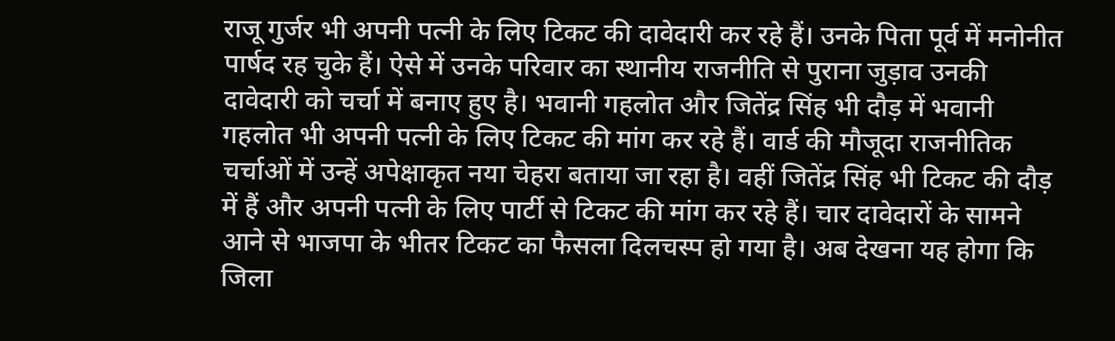राजू गुर्जर भी अपनी पत्नी के लिए टिकट की दावेदारी कर रहे हैं। उनके पिता पूर्व में मनोनीत पार्षद रह चुके हैं। ऐसे में उनके परिवार का स्थानीय राजनीति से पुराना जुड़ाव उनकी दावेदारी को चर्चा में बनाए हुए है। भवानी गहलोत और जितेंद्र सिंह भी दौड़ में भवानी गहलोत भी अपनी पत्नी के लिए टिकट की मांग कर रहे हैं। वार्ड की मौजूदा राजनीतिक चर्चाओं में उन्हें अपेक्षाकृत नया चेहरा बताया जा रहा है। वहीं जितेंद्र सिंह भी टिकट की दौड़ में हैं और अपनी पत्नी के लिए पार्टी से टिकट की मांग कर रहे हैं। चार दावेदारों के सामने आने से भाजपा के भीतर टिकट का फैसला दिलचस्प हो गया है। अब देखना यह होगा कि जिला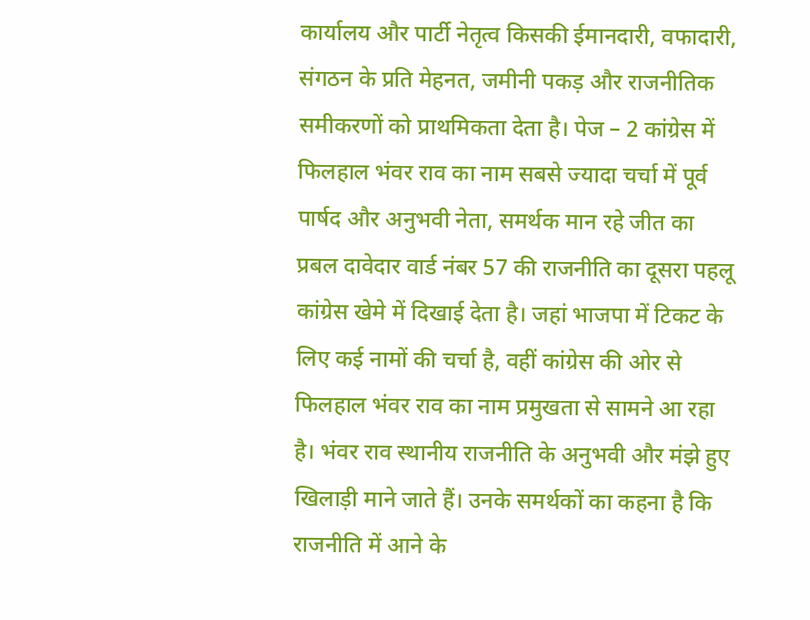कार्यालय और पार्टी नेतृत्व किसकी ईमानदारी, वफादारी, संगठन के प्रति मेहनत, जमीनी पकड़ और राजनीतिक समीकरणों को प्राथमिकता देता है। पेज – 2 कांग्रेस में फिलहाल भंवर राव का नाम सबसे ज्यादा चर्चा में पूर्व पार्षद और अनुभवी नेता, समर्थक मान रहे जीत का प्रबल दावेदार वार्ड नंबर 57 की राजनीति का दूसरा पहलू कांग्रेस खेमे में दिखाई देता है। जहां भाजपा में टिकट के लिए कई नामों की चर्चा है, वहीं कांग्रेस की ओर से फिलहाल भंवर राव का नाम प्रमुखता से सामने आ रहा है। भंवर राव स्थानीय राजनीति के अनुभवी और मंझे हुए खिलाड़ी माने जाते हैं। उनके समर्थकों का कहना है कि राजनीति में आने के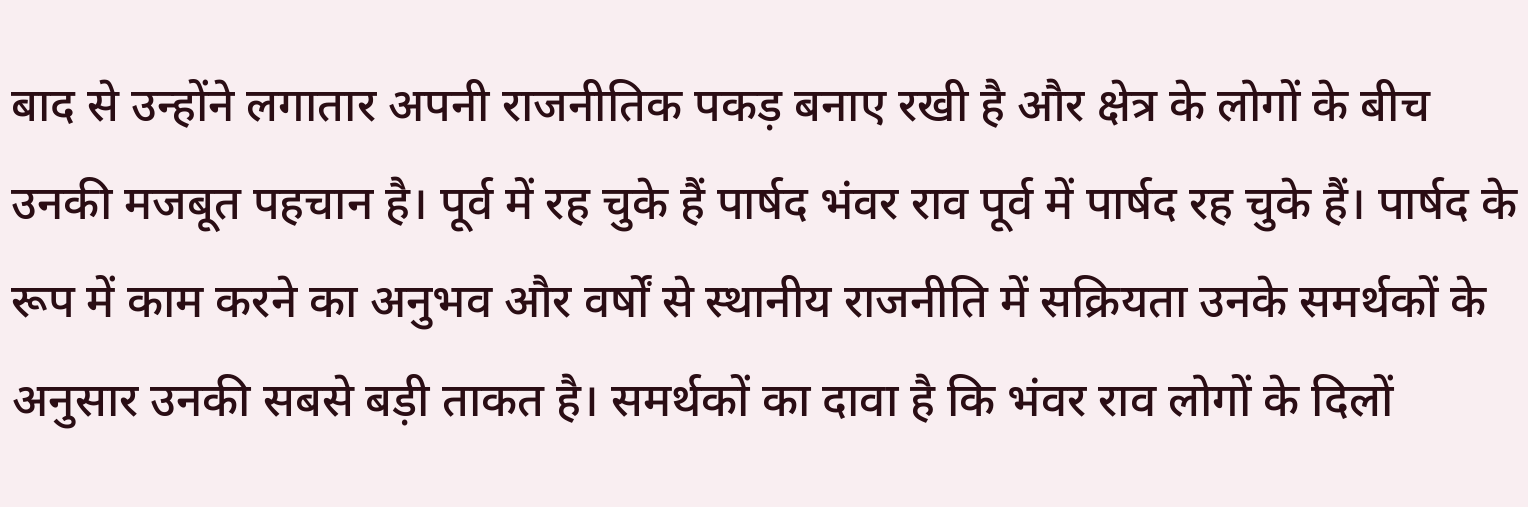बाद से उन्होंने लगातार अपनी राजनीतिक पकड़ बनाए रखी है और क्षेत्र के लोगों के बीच उनकी मजबूत पहचान है। पूर्व में रह चुके हैं पार्षद भंवर राव पूर्व में पार्षद रह चुके हैं। पार्षद के रूप में काम करने का अनुभव और वर्षों से स्थानीय राजनीति में सक्रियता उनके समर्थकों के अनुसार उनकी सबसे बड़ी ताकत है। समर्थकों का दावा है कि भंवर राव लोगों के दिलों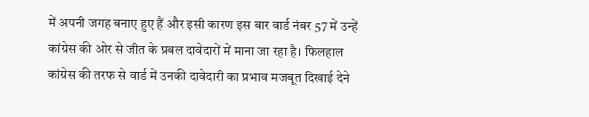में अपनी जगह बनाए हुए हैं और इसी कारण इस बार वार्ड नंबर 57 में उन्हें कांग्रेस की ओर से जीत के प्रबल दावेदारों में माना जा रहा है। फिलहाल कांग्रेस की तरफ से वार्ड में उनकी दावेदारी का प्रभाव मजबूत दिखाई देने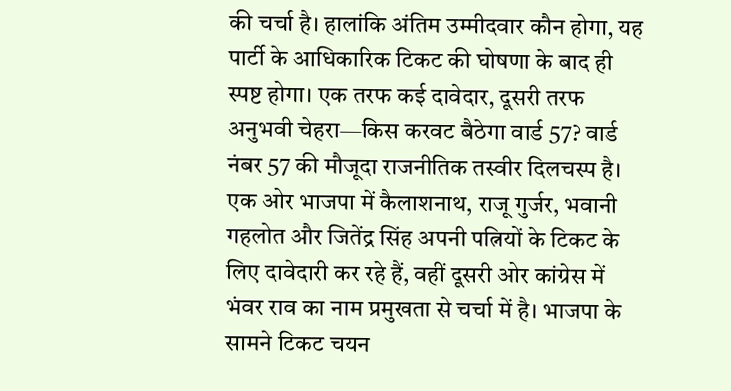की चर्चा है। हालांकि अंतिम उम्मीदवार कौन होगा, यह पार्टी के आधिकारिक टिकट की घोषणा के बाद ही स्पष्ट होगा। एक तरफ कई दावेदार, दूसरी तरफ अनुभवी चेहरा—किस करवट बैठेगा वार्ड 57? वार्ड नंबर 57 की मौजूदा राजनीतिक तस्वीर दिलचस्प है। एक ओर भाजपा में कैलाशनाथ, राजू गुर्जर, भवानी गहलोत और जितेंद्र सिंह अपनी पत्नियों के टिकट के लिए दावेदारी कर रहे हैं, वहीं दूसरी ओर कांग्रेस में भंवर राव का नाम प्रमुखता से चर्चा में है। भाजपा के सामने टिकट चयन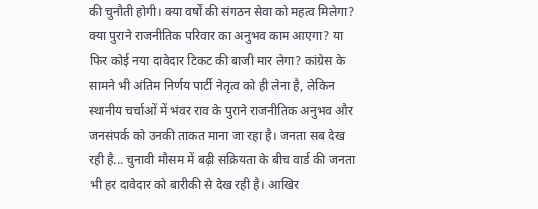की चुनौती होगी। क्या वर्षों की संगठन सेवा को महत्व मिलेगा? क्या पुराने राजनीतिक परिवार का अनुभव काम आएगा? या फिर कोई नया दावेदार टिकट की बाजी मार लेगा? कांग्रेस के सामने भी अंतिम निर्णय पार्टी नेतृत्व को ही लेना है, लेकिन स्थानीय चर्चाओं में भंवर राव के पुराने राजनीतिक अनुभव और जनसंपर्क को उनकी ताकत माना जा रहा है। जनता सब देख रही है... चुनावी मौसम में बढ़ी सक्रियता के बीच वार्ड की जनता भी हर दावेदार को बारीकी से देख रही है। आखिर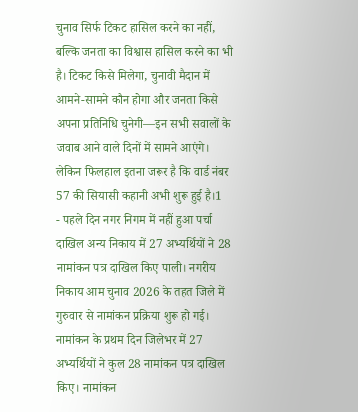चुनाव सिर्फ टिकट हासिल करने का नहीं, बल्कि जनता का विश्वास हासिल करने का भी है। टिकट किसे मिलेगा, चुनावी मैदान में आमने-सामने कौन होगा और जनता किसे अपना प्रतिनिधि चुनेगी—इन सभी सवालों के जवाब आने वाले दिनों में सामने आएंगे। लेकिन फिलहाल इतना जरूर है कि वार्ड नंबर 57 की सियासी कहानी अभी शुरू हुई है।1
- पहले दिन नगर निगम में नहीं हुआ पर्चा दाखिल अन्य निकाय में 27 अभ्यर्थियों ने 28 नामांकन पत्र दाखिल किए पाली। नगरीय निकाय आम चुनाव 2026 के तहत जिले में गुरुवार से नामांकन प्रक्रिया शुरू हो गई। नामांकन के प्रथम दिन जिलेभर में 27 अभ्यर्थियों ने कुल 28 नामांकन पत्र दाखिल किए। नामांकन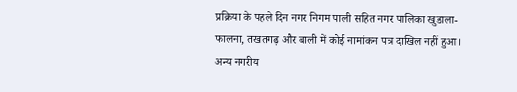प्रक्रिया के पहले दिन नगर निगम पाली सहित नगर पालिका खुडाला-फालना, तखतगढ़ और बाली में कोई नामांकन पत्र दाखिल नहीं हुआ। अन्य नगरीय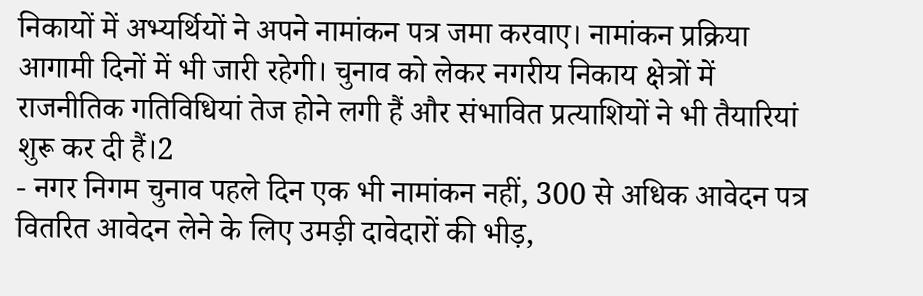निकायों में अभ्यर्थियों ने अपने नामांकन पत्र जमा करवाए। नामांकन प्रक्रिया आगामी दिनों में भी जारी रहेगी। चुनाव को लेकर नगरीय निकाय क्षेत्रों में राजनीतिक गतिविधियां तेज होने लगी हैं और संभावित प्रत्याशियों ने भी तैयारियां शुरू कर दी हैं।2
- नगर निगम चुनाव पहले दिन एक भी नामांकन नहीं, 300 से अधिक आवेदन पत्र वितरित आवेदन लेने के लिए उमड़ी दावेदारों की भीड़,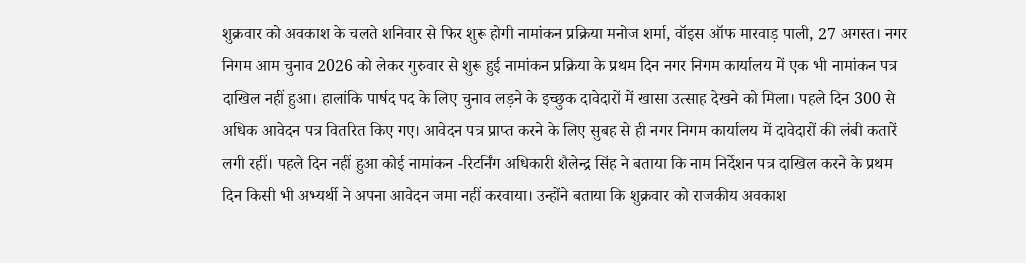शुक्रवार को अवकाश के चलते शनिवार से फिर शुरू होगी नामांकन प्रक्रिया मनोज शर्मा, वॉइस ऑफ मारवाड़ पाली, 27 अगस्त। नगर निगम आम चुनाव 2026 को लेकर गुरुवार से शुरू हुई नामांकन प्रक्रिया के प्रथम दिन नगर निगम कार्यालय में एक भी नामांकन पत्र दाखिल नहीं हुआ। हालांकि पार्षद पद के लिए चुनाव लड़ने के इच्छुक दावेदारों में खासा उत्साह देखने को मिला। पहले दिन 300 से अधिक आवेदन पत्र वितरित किए गए। आवेदन पत्र प्राप्त करने के लिए सुबह से ही नगर निगम कार्यालय में दावेदारों की लंबी कतारें लगी रहीं। पहले दिन नहीं हुआ कोई नामांकन -रिटर्निंग अधिकारी शैलेन्द्र सिंह ने बताया कि नाम निर्देशन पत्र दाखिल करने के प्रथम दिन किसी भी अभ्यर्थी ने अपना आवेदन जमा नहीं करवाया। उन्होंने बताया कि शुक्रवार को राजकीय अवकाश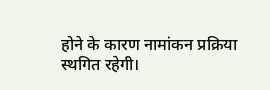होने के कारण नामांकन प्रक्रिया स्थगित रहेगी।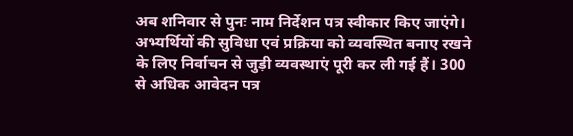अब शनिवार से पुनः नाम निर्देशन पत्र स्वीकार किए जाएंगे। अभ्यर्थियों की सुविधा एवं प्रक्रिया को व्यवस्थित बनाए रखने के लिए निर्वाचन से जुड़ी व्यवस्थाएं पूरी कर ली गई हैं। 300 से अधिक आवेदन पत्र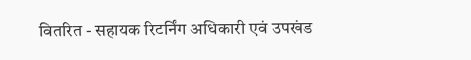वितरित - सहायक रिटर्निंग अधिकारी एवं उपखंड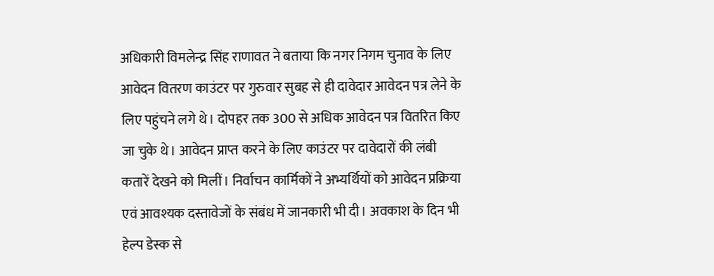अधिकारी विमलेन्द्र सिंह राणावत ने बताया कि नगर निगम चुनाव के लिए आवेदन वितरण काउंटर पर गुरुवार सुबह से ही दावेदार आवेदन पत्र लेने के लिए पहुंचने लगे थे। दोपहर तक 300 से अधिक आवेदन पत्र वितरित किए जा चुके थे। आवेदन प्राप्त करने के लिए काउंटर पर दावेदारों की लंबी कतारें देखने को मिलीं। निर्वाचन कार्मिकों ने अभ्यर्थियों को आवेदन प्रक्रिया एवं आवश्यक दस्तावेजों के संबंध में जानकारी भी दी। अवकाश के दिन भी हेल्प डेस्क से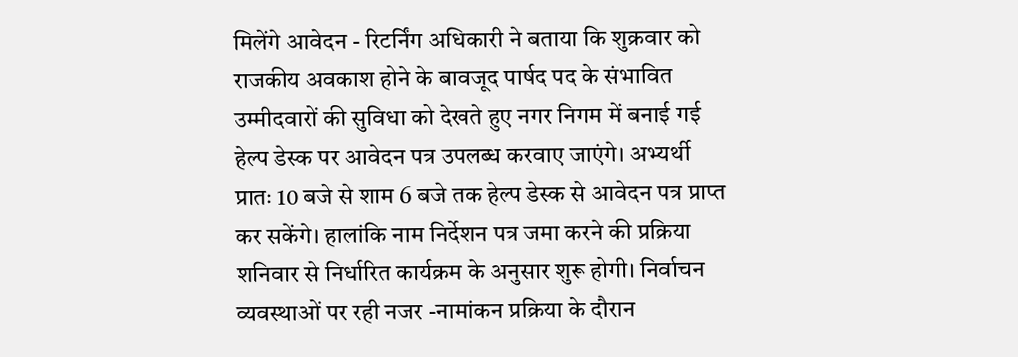मिलेंगे आवेदन - रिटर्निंग अधिकारी ने बताया कि शुक्रवार को राजकीय अवकाश होने के बावजूद पार्षद पद के संभावित उम्मीदवारों की सुविधा को देखते हुए नगर निगम में बनाई गई हेल्प डेस्क पर आवेदन पत्र उपलब्ध करवाए जाएंगे। अभ्यर्थी प्रातः 10 बजे से शाम 6 बजे तक हेल्प डेस्क से आवेदन पत्र प्राप्त कर सकेंगे। हालांकि नाम निर्देशन पत्र जमा करने की प्रक्रिया शनिवार से निर्धारित कार्यक्रम के अनुसार शुरू होगी। निर्वाचन व्यवस्थाओं पर रही नजर -नामांकन प्रक्रिया के दौरान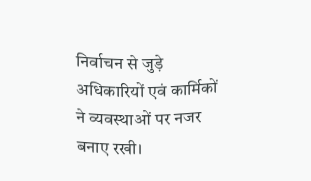निर्वाचन से जुड़े अधिकारियों एवं कार्मिकों ने व्यवस्थाओं पर नजर बनाए रखी।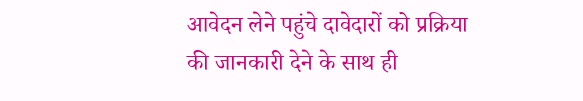आवेदन लेने पहुंचे दावेदारों को प्रक्रिया की जानकारी देने के साथ ही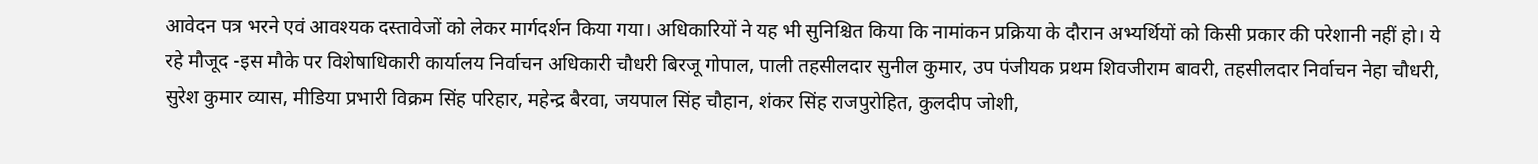आवेदन पत्र भरने एवं आवश्यक दस्तावेजों को लेकर मार्गदर्शन किया गया। अधिकारियों ने यह भी सुनिश्चित किया कि नामांकन प्रक्रिया के दौरान अभ्यर्थियों को किसी प्रकार की परेशानी नहीं हो। ये रहे मौजूद -इस मौके पर विशेषाधिकारी कार्यालय निर्वाचन अधिकारी चौधरी बिरजू गोपाल, पाली तहसीलदार सुनील कुमार, उप पंजीयक प्रथम शिवजीराम बावरी, तहसीलदार निर्वाचन नेहा चौधरी, सुरेश कुमार व्यास, मीडिया प्रभारी विक्रम सिंह परिहार, महेन्द्र बैरवा, जयपाल सिंह चौहान, शंकर सिंह राजपुरोहित, कुलदीप जोशी,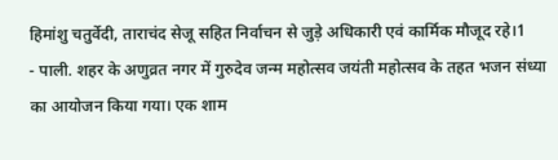हिमांशु चतुर्वेदी, ताराचंद सेजू सहित निर्वाचन से जुड़े अधिकारी एवं कार्मिक मौजूद रहे।1
- पाली. शहर के अणुव्रत नगर में गुरुदेव जन्म महोत्सव जयंती महोत्सव के तहत भजन संध्या का आयोजन किया गया। एक शाम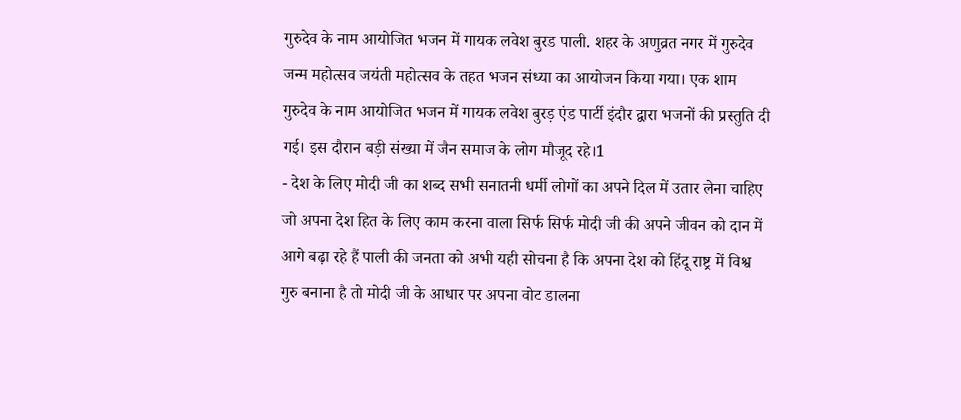गुरुदेव के नाम आयोजित भजन में गायक लवेश बुरड पाली. शहर के अणुव्रत नगर में गुरुदेव जन्म महोत्सव जयंती महोत्सव के तहत भजन संध्या का आयोजन किया गया। एक शाम गुरुदेव के नाम आयोजित भजन में गायक लवेश बुरड़ एंड पार्टी इंदौर द्वारा भजनों की प्रस्तुति दी गई। इस दौरान बड़ी संख्या में जैन समाज के लोग मौजूद रहे।1
- देश के लिए मोदी जी का शब्द सभी सनातनी धर्मी लोगों का अपने दिल में उतार लेना चाहिए जो अपना देश हित के लिए काम करना वाला सिर्फ सिर्फ मोदी जी की अपने जीवन को दान में आगे बढ़ा रहे हैं पाली की जनता को अभी यही सोचना है कि अपना देश को हिंदू राष्ट्र में विश्व गुरु बनाना है तो मोदी जी के आधार पर अपना वोट डालना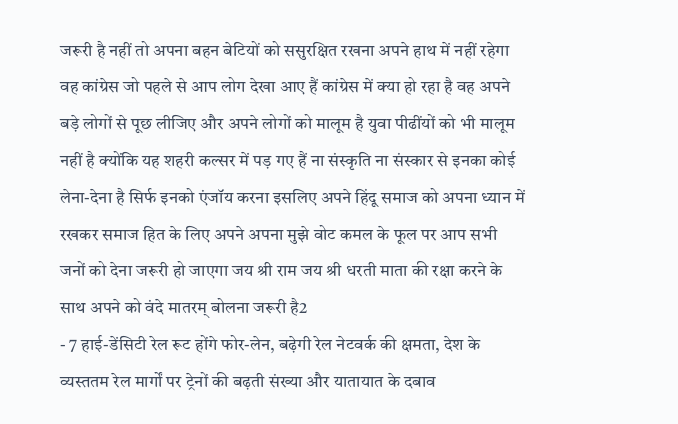जरूरी है नहीं तो अपना बहन बेटियों को ससुरक्षित रखना अपने हाथ में नहीं रहेगा वह कांग्रेस जो पहले से आप लोग देखा आए हैं कांग्रेस में क्या हो रहा है वह अपने बड़े लोगों से पूछ लीजिए और अपने लोगों को मालूम है युवा पीढींयों को भी मालूम नहीं है क्योंकि यह शहरी कल्सर में पड़ गए हैं ना संस्कृति ना संस्कार से इनका कोई लेना-देना है सिर्फ इनको एंजॉय करना इसलिए अपने हिंदू समाज को अपना ध्यान में रखकर समाज हित के लिए अपने अपना मुझे वोट कमल के फूल पर आप सभी जनों को देना जरूरी हो जाएगा जय श्री राम जय श्री धरती माता की रक्षा करने के साथ अपने को वंदे मातरम् बोलना जरूरी है2
- 7 हाई-डेंसिटी रेल रूट होंगे फोर-लेन, बढ़ेगी रेल नेटवर्क की क्षमता, देश के व्यस्ततम रेल मार्गों पर ट्रेनों की बढ़ती संख्या और यातायात के दबाव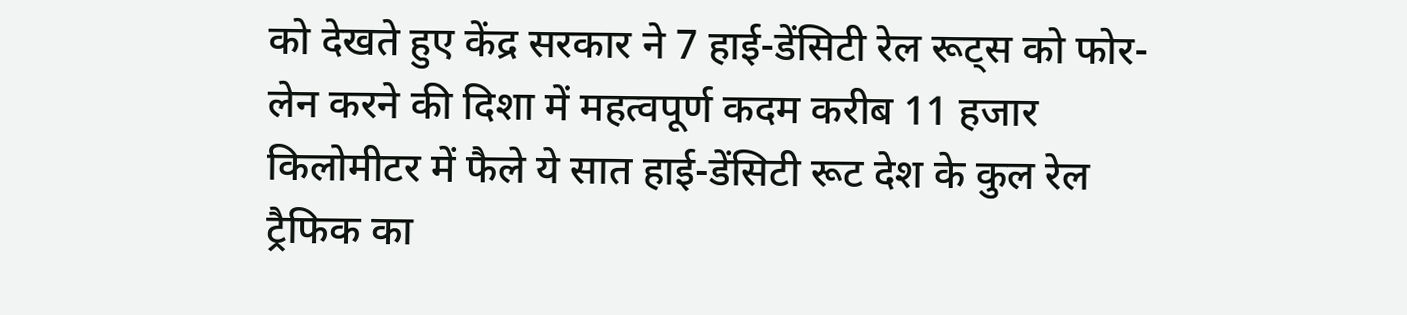को देखते हुए केंद्र सरकार ने 7 हाई-डेंसिटी रेल रूट्स को फोर-लेन करने की दिशा में महत्वपूर्ण कदम करीब 11 हजार किलोमीटर में फैले ये सात हाई-डेंसिटी रूट देश के कुल रेल ट्रैफिक का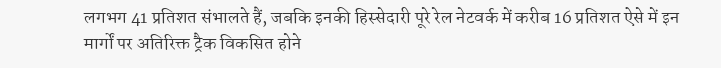लगभग 41 प्रतिशत संभालते हैं, जबकि इनकी हिस्सेदारी पूरे रेल नेटवर्क में करीब 16 प्रतिशत ऐसे में इन मार्गों पर अतिरिक्त ट्रैक विकसित होने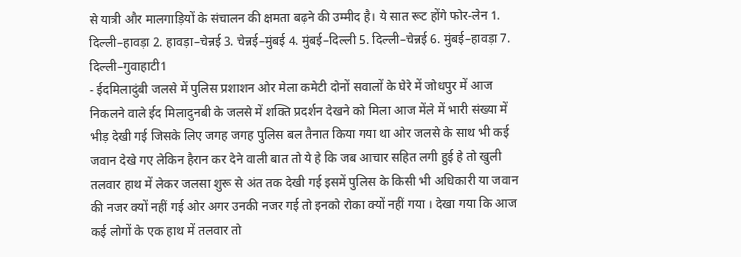से यात्री और मालगाड़ियों के संचालन की क्षमता बढ़ने की उम्मीद है। ये सात रूट होंगे फोर-लेन 1. दिल्ली–हावड़ा 2. हावड़ा–चेन्नई 3. चेन्नई–मुंबई 4. मुंबई–दिल्ली 5. दिल्ली–चेन्नई 6. मुंबई–हावड़ा 7. दिल्ली–गुवाहाटी1
- ईदमिलादुंबी जलसे में पुलिस प्रशाशन ओर मेला कमेटी दोनों सवालों के घेरे में जोधपुर में आज निकलने वाले ईद मिलादुनबी के जलसे में शक्ति प्रदर्शन देखने को मिला आज मेंले में भारी संख्या में भीड़ देखी गई जिसके लिए जगह जगह पुलिस बल तैनात किया गया था ओर जलसे के साथ भी कई जवान देखे गए लेकिन हैरान कर देने वाली बात तो ये हे कि जब आचार सहित लगी हुई हे तो खुली तलवार हाथ में लेकर जलसा शुरू से अंत तक देखी गई इसमें पुलिस के किसी भी अधिकारी या जवान की नजर क्यों नहीं गई ओर अगर उनकी नजर गई तो इनको रोका क्यों नहीं गया । देखा गया कि आज कई लोगों के एक हाथ में तलवार तो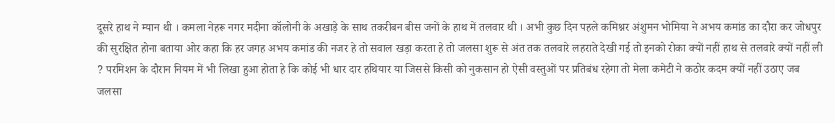दूसरे हाथ ने म्यान थी । कमला नेहरू नगर मदीना कॉलोनी के अखाड़े के साथ तकरीबन बीस जनों के हाथ में तलवार थी । अभी कुछ दिन पहले कमिश्नर अंशुमन भोमिया ने अभय कमांड का दौरा कर जोधपुर की सुरक्षित होना बताया ओर कहा कि हर जगह अभय कमांड की नजर हे तो सवाल खड़ा करता हे तो जलसा शुरू से अंत तक तलवारे लहराते देखी गई तो इनको रोका क्यों नहीं हाथ से तलवारे क्यों नहीं ली ? परमिशन के दौरान नियम में भी लिखा हुआ होता हे कि कोई भी धार दार हथियार या जिससे किसी को नुकसान हो ऐसी वस्तुओं पर प्रतिबंध रहेगा तो मेला कमेटी ने कठोर कदम क्यों नहीं उठाए जब जलसा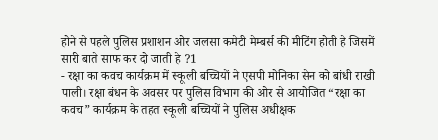होने से पहले पुलिस प्रशाशन ओर जलसा कमेटी मेम्बर्स की मीटिंग होती हे जिसमें सारी बाते साफ कर दो जाती हे ?1
- रक्षा का कवच कार्यक्रम में स्कूली बच्चियों ने एसपी मोनिका सेन को बांधी राखी पाली। रक्षा बंधन के अवसर पर पुलिस विभाग की ओर से आयोजित “रक्षा का कवच” कार्यक्रम के तहत स्कूली बच्चियों ने पुलिस अधीक्षक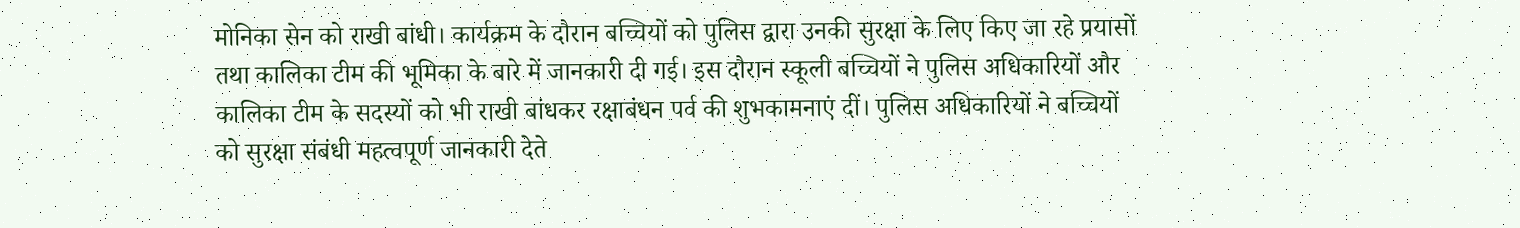मोनिका सेन को राखी बांधी। कार्यक्रम के दौरान बच्चियों को पुलिस द्वारा उनकी सुरक्षा के लिए किए जा रहे प्रयासों तथा कालिका टीम की भूमिका के बारे में जानकारी दी गई। इस दौरान स्कूली बच्चियों ने पुलिस अधिकारियों और कालिका टीम के सदस्यों को भी राखी बांधकर रक्षाबंधन पर्व की शुभकामनाएं दीं। पुलिस अधिकारियों ने बच्चियों को सुरक्षा संबंधी महत्वपूर्ण जानकारी देते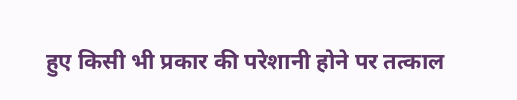हुए किसी भी प्रकार की परेशानी होने पर तत्काल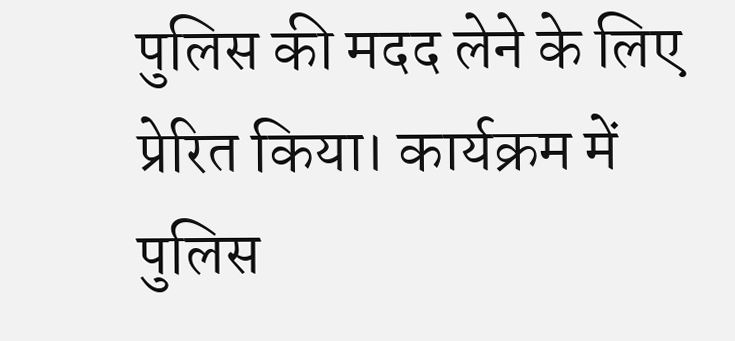पुलिस की मदद लेने के लिए प्रेरित किया। कार्यक्रम में पुलिस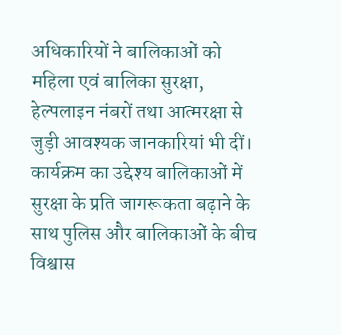अधिकारियों ने बालिकाओं को महिला एवं बालिका सुरक्षा, हेल्पलाइन नंबरों तथा आत्मरक्षा से जुड़ी आवश्यक जानकारियां भी दीं। कार्यक्रम का उद्देश्य बालिकाओं में सुरक्षा के प्रति जागरूकता बढ़ाने के साथ पुलिस और बालिकाओं के बीच विश्वास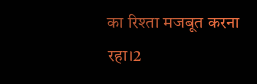का रिश्ता मजबूत करना रहा।2